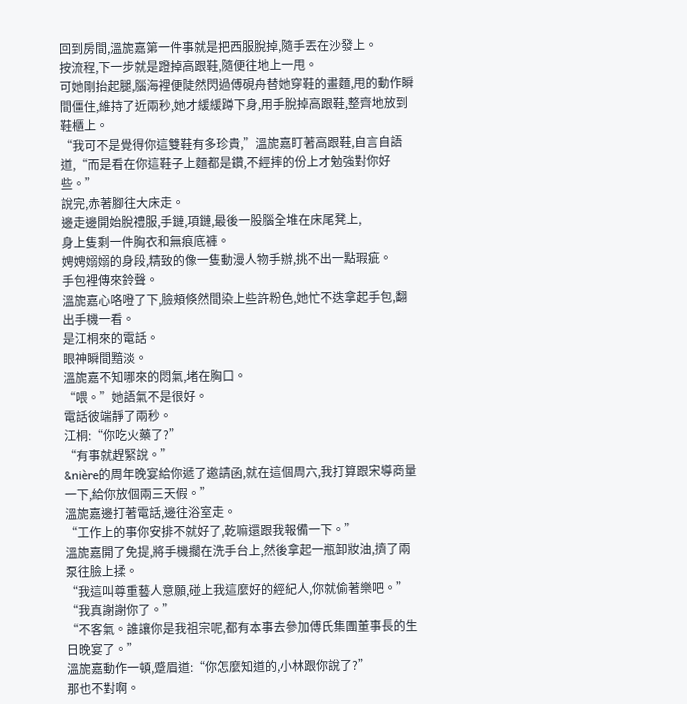回到房間,溫旎嘉第一件事就是把西服脫掉,隨手丟在沙發上。
按流程,下一步就是蹬掉高跟鞋,隨便往地上一甩。
可她剛抬起腿,腦海裡便陡然閃過傅硯舟替她穿鞋的畫麵,甩的動作瞬間僵住,維持了近兩秒,她才緩緩蹲下身,用手脫掉高跟鞋,整齊地放到鞋櫃上。
“我可不是覺得你這雙鞋有多珍貴,”溫旎嘉盯著高跟鞋,自言自語道,“而是看在你這鞋子上麵都是鑽,不經摔的份上才勉強對你好些。”
說完,赤著腳往大床走。
邊走邊開始脫禮服,手鏈,項鏈,最後一股腦全堆在床尾凳上,
身上隻剩一件胸衣和無痕底褲。
娉娉嫋嫋的身段,精致的像一隻動漫人物手辦,挑不出一點瑕疵。
手包裡傳來鈴聲。
溫旎嘉心咯噔了下,臉頰倏然間染上些許粉色,她忙不迭拿起手包,翻出手機一看。
是江桐來的電話。
眼神瞬間黯淡。
溫旎嘉不知哪來的悶氣,堵在胸口。
“喂。”她語氣不是很好。
電話彼端靜了兩秒。
江桐:“你吃火藥了?”
“有事就趕緊說。”
&nière的周年晚宴給你遞了邀請函,就在這個周六,我打算跟宋導商量一下,給你放個兩三天假。”
溫旎嘉邊打著電話,邊往浴室走。
“工作上的事你安排不就好了,乾嘛還跟我報備一下。”
溫旎嘉開了免提,將手機擱在洗手台上,然後拿起一瓶卸妝油,擠了兩泵往臉上揉。
“我這叫尊重藝人意願,碰上我這麼好的經紀人,你就偷著樂吧。”
“我真謝謝你了。”
“不客氣。誰讓你是我祖宗呢,都有本事去參加傅氏集團董事長的生日晚宴了。”
溫旎嘉動作一頓,蹙眉道:“你怎麼知道的,小林跟你說了?”
那也不對啊。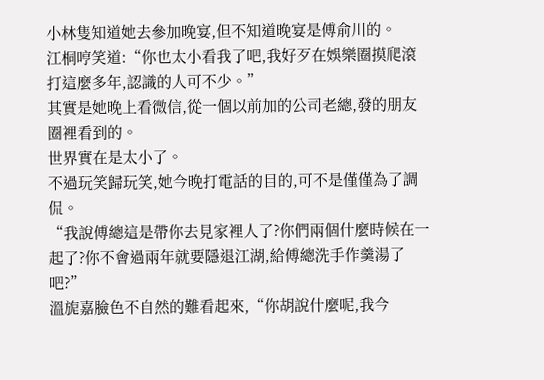小林隻知道她去參加晚宴,但不知道晚宴是傅俞川的。
江桐哼笑道:“你也太小看我了吧,我好歹在娛樂圈摸爬滾打這麼多年,認識的人可不少。”
其實是她晚上看微信,從一個以前加的公司老總,發的朋友圈裡看到的。
世界實在是太小了。
不過玩笑歸玩笑,她今晚打電話的目的,可不是僅僅為了調侃。
“我說傅總這是帶你去見家裡人了?你們兩個什麼時候在一起了?你不會過兩年就要隱退江湖,給傅總洗手作羹湯了吧?”
溫旎嘉臉色不自然的難看起來,“你胡說什麼呢,我今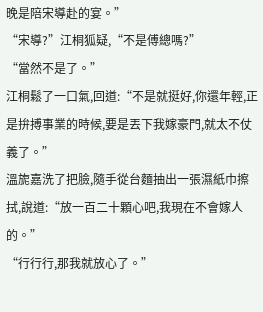晚是陪宋導赴的宴。”
“宋導?”江桐狐疑,“不是傅總嗎?”
“當然不是了。”
江桐鬆了一口氣,回道:“不是就挺好,你還年輕,正是拚搏事業的時候,要是丟下我嫁豪門,就太不仗義了。”
溫旎嘉洗了把臉,隨手從台麵抽出一張濕紙巾擦拭,說道:“放一百二十顆心吧,我現在不會嫁人的。”
“行行行,那我就放心了。”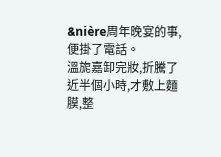&nière周年晚宴的事,便掛了電話。
溫旎嘉卸完妝,折騰了近半個小時,才敷上麵膜,整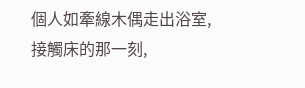個人如牽線木偶走出浴室,接觸床的那一刻,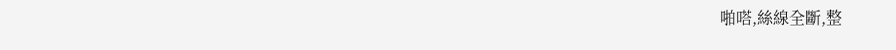啪嗒,絲線全斷,整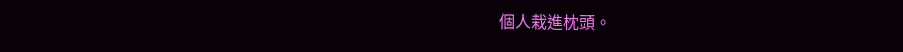個人栽進枕頭。